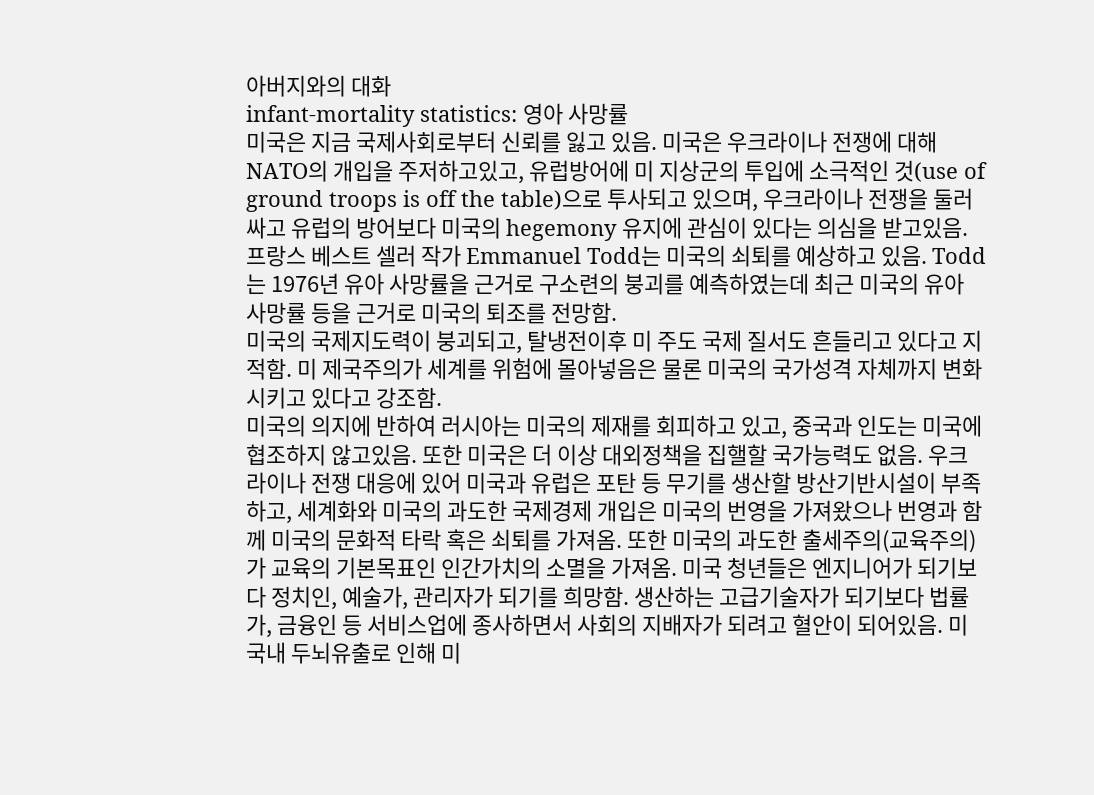아버지와의 대화
infant-mortality statistics: 영아 사망률
미국은 지금 국제사회로부터 신뢰를 잃고 있음. 미국은 우크라이나 전쟁에 대해 NATO의 개입을 주저하고있고, 유럽방어에 미 지상군의 투입에 소극적인 것(use of ground troops is off the table)으로 투사되고 있으며, 우크라이나 전쟁을 둘러싸고 유럽의 방어보다 미국의 hegemony 유지에 관심이 있다는 의심을 받고있음.
프랑스 베스트 셀러 작가 Emmanuel Todd는 미국의 쇠퇴를 예상하고 있음. Todd는 1976년 유아 사망률을 근거로 구소련의 붕괴를 예측하였는데 최근 미국의 유아 사망률 등을 근거로 미국의 퇴조를 전망함.
미국의 국제지도력이 붕괴되고, 탈냉전이후 미 주도 국제 질서도 흔들리고 있다고 지적함. 미 제국주의가 세계를 위험에 몰아넣음은 물론 미국의 국가성격 자체까지 변화 시키고 있다고 강조함.
미국의 의지에 반하여 러시아는 미국의 제재를 회피하고 있고, 중국과 인도는 미국에 협조하지 않고있음. 또한 미국은 더 이상 대외정책을 집핼할 국가능력도 없음. 우크라이나 전쟁 대응에 있어 미국과 유럽은 포탄 등 무기를 생산할 방산기반시설이 부족하고, 세계화와 미국의 과도한 국제경제 개입은 미국의 번영을 가져왔으나 번영과 함께 미국의 문화적 타락 혹은 쇠퇴를 가져옴. 또한 미국의 과도한 출세주의(교육주의)가 교육의 기본목표인 인간가치의 소멸을 가져옴. 미국 청년들은 엔지니어가 되기보다 정치인, 예술가, 관리자가 되기를 희망함. 생산하는 고급기술자가 되기보다 법률가, 금융인 등 서비스업에 종사하면서 사회의 지배자가 되려고 혈안이 되어있음. 미국내 두뇌유출로 인해 미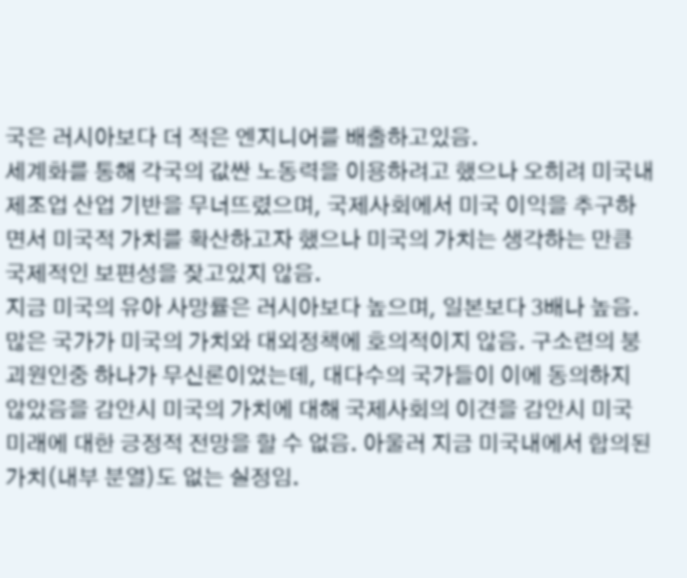국은 러시아보다 더 적은 엔지니어를 배출하고있음.
세계화를 통해 각국의 값싼 노동력을 이용하려고 했으나 오히려 미국내 제조업 산업 기반을 무너뜨렸으며, 국제사회에서 미국 이익을 추구하면서 미국적 가치를 확산하고자 했으나 미국의 가치는 생각하는 만큼 국제적인 보편성을 잦고있지 않음.
지금 미국의 유아 사망률은 러시아보다 높으며, 일본보다 3배나 높음. 많은 국가가 미국의 가치와 대외정책에 호의적이지 않음. 구소련의 붕괴원인중 하나가 무신론이었는데, 대다수의 국가들이 이에 동의하지 않았음을 감안시 미국의 가치에 대해 국제사회의 이견을 감안시 미국 미래에 대한 긍정적 전망을 할 수 없음. 아울러 지금 미국내에서 합의된 가치(내부 분열)도 없는 실정임.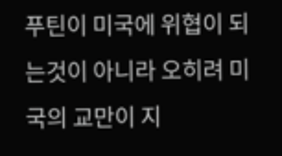푸틴이 미국에 위협이 되는것이 아니라 오히려 미국의 교만이 지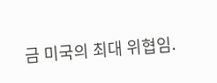금 미국의 최대 위협임.